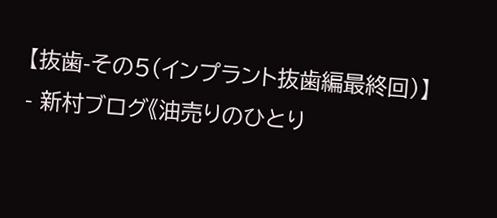【抜歯-その5(インプラント抜歯編最終回)】
- 新村ブログ《油売りのひとり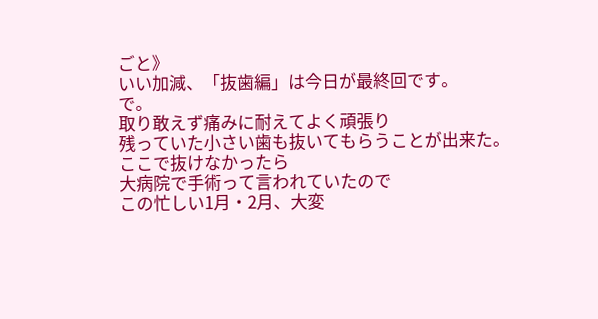ごと》
いい加減、「抜歯編」は今日が最終回です。
で。
取り敢えず痛みに耐えてよく頑張り
残っていた小さい歯も抜いてもらうことが出来た。
ここで抜けなかったら
大病院で手術って言われていたので
この忙しい1月・2月、大変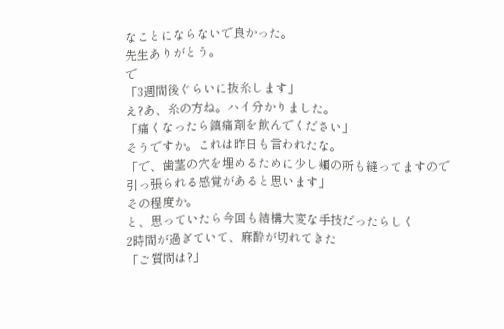なことにならないで良かった。
先生ありがとう。
で
「3週間後ぐらいに抜糸します」
え?あ、糸の方ね。ハイ分かりました。
「痛くなったら鎮痛剤を飲んでください」
そうですか。これは昨日も言われたな。
「で、歯茎の穴を埋めるために少し頬の所も縫ってますので
引っ張られる感覚があると思います」
その程度か。
と、思っていたら今回も結構大変な手技だったらしく
2時間が過ぎていて、麻酔が切れてきた
「ご質問は?」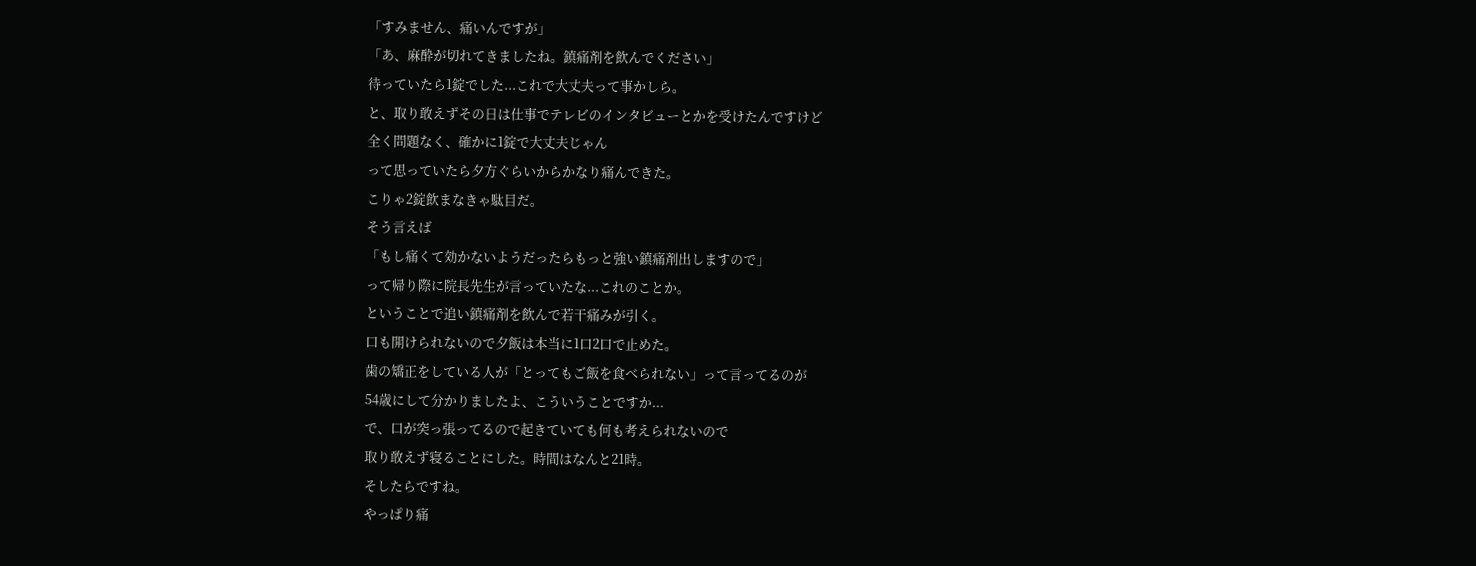「すみません、痛いんですが」
「あ、麻酔が切れてきましたね。鎮痛剤を飲んでください」
待っていたら1錠でした...これで大丈夫って事かしら。
と、取り敢えずその日は仕事でテレビのインタビューとかを受けたんですけど
全く問題なく、確かに1錠で大丈夫じゃん
って思っていたら夕方ぐらいからかなり痛んできた。
こりゃ2錠飲まなきゃ駄目だ。
そう言えば
「もし痛くて効かないようだったらもっと強い鎮痛剤出しますので」
って帰り際に院長先生が言っていたな...これのことか。
ということで追い鎮痛剤を飲んで若干痛みが引く。
口も開けられないので夕飯は本当に1口2口で止めた。
歯の矯正をしている人が「とってもご飯を食べられない」って言ってるのが
54歳にして分かりましたよ、こういうことですか...
で、口が突っ張ってるので起きていても何も考えられないので
取り敢えず寝ることにした。時間はなんと21時。
そしたらですね。
やっぱり痛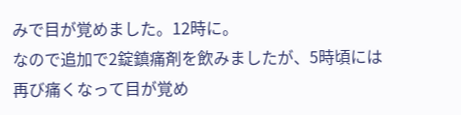みで目が覚めました。12時に。
なので追加で2錠鎮痛剤を飲みましたが、5時頃には
再び痛くなって目が覚め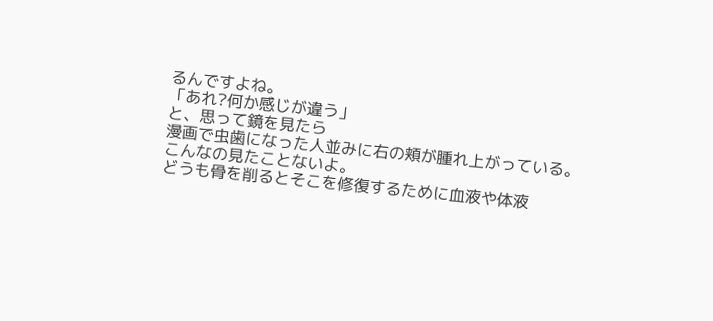るんですよね。
「あれ?何か感じが違う」
と、思って鏡を見たら
漫画で虫歯になった人並みに右の頬が腫れ上がっている。
こんなの見たことないよ。
どうも骨を削るとそこを修復するために血液や体液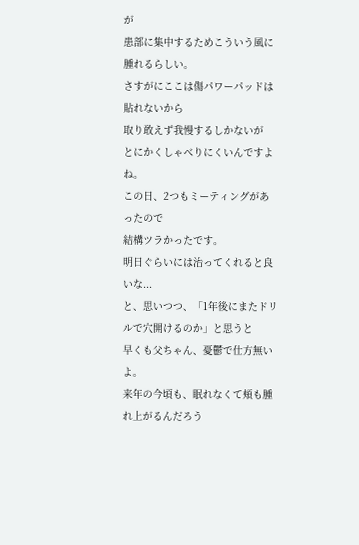が
患部に集中するためこういう風に腫れるらしい。
さすがにここは傷パワーパッドは貼れないから
取り敢えず我慢するしかないが
とにかくしゃべりにくいんですよね。
この日、2つもミーティングがあったので
結構ツラかったです。
明日ぐらいには治ってくれると良いな...
と、思いつつ、「1年後にまたドリルで穴開けるのか」と思うと
早くも父ちゃん、憂鬱で仕方無いよ。
来年の今頃も、眠れなくて頬も腫れ上がるんだろう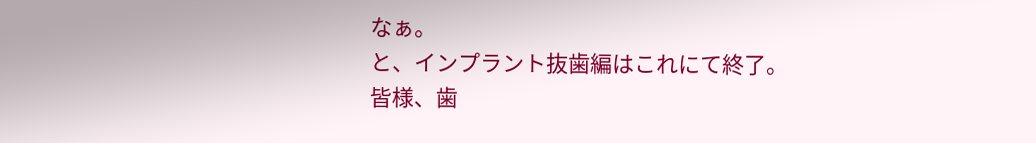なぁ。
と、インプラント抜歯編はこれにて終了。
皆様、歯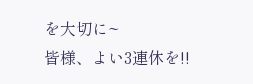を大切に~
皆様、よい3連休を!!